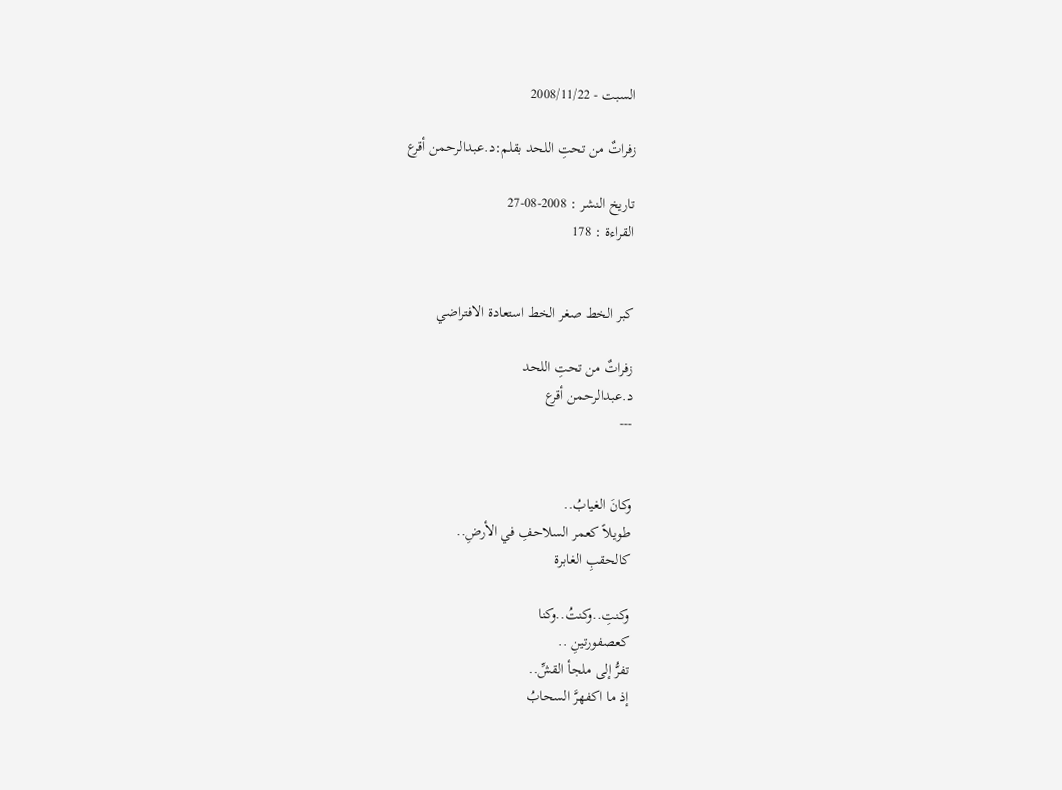السبت - 2008/11/22

زفراتٌ من تحتِ اللحد بقلم:د.عبدالرحمن أقرع

تاريخ النشر : 2008-08-27
القراءة : 178


كبر الخط صغر الخط استعادة الافتراضي

زفراتٌ من تحتِ اللحد
د.عبدالرحمن أقرع
---


وكانَ الغيابُ..
طويلاً كعمر السلاحفِ في الأرضِ..
كالحقبِ الغابرة

وكنتِ..وكنتُ..وكنا
كعصفورتينِ ..
تفرُّ إلى ملجأ القشِّ..
إذ ما اكفهرَّ السحابُ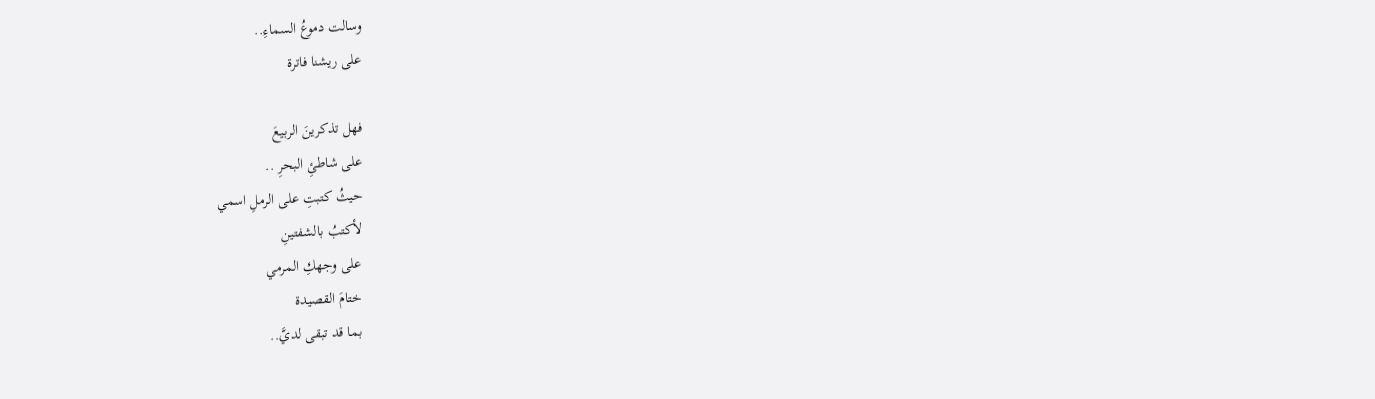وسالت دموعُ السماءِ..
على ريشنا فاترة

فهل تذكرينَ الربيعَ
على شاطئِ البحرِ ..
حيثُ كتبتِ على الرملِ اسمي
لأكتبُ بالشفتينِ
على وجهكِ المرمي
ختامَ القصيدة
بما قد تبقى لديَّ..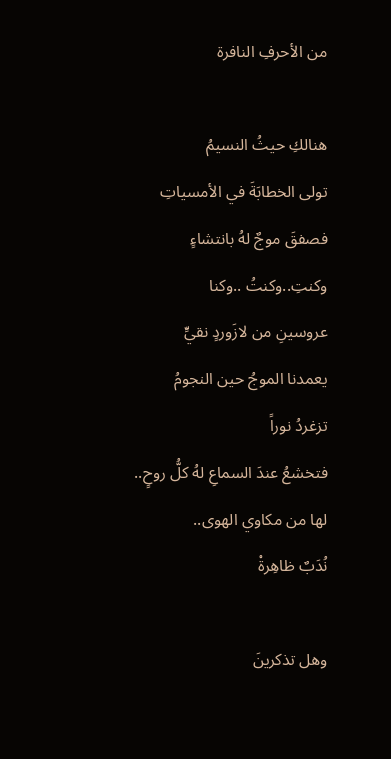من الأحرفِ النافرة

هنالكِ حيثُ النسيمُ
تولى الخطابَةَ في الأمسياتِ
فصفقَ موجٌ لهُ بانتشاءٍ
وكنتِ..وكنتُ ..وكنا
عروسينِ من لازَوردٍ نقيٍّ
يعمدنا الموجُ حين النجومُ
تزغردُ نوراً
فتخشعُ عندَ السماعِ لهُ كلُّ روحٍ..
لها من مكاوي الهوى..
نُدَبٌ ظاهِرةْ

وهل تذكرينَ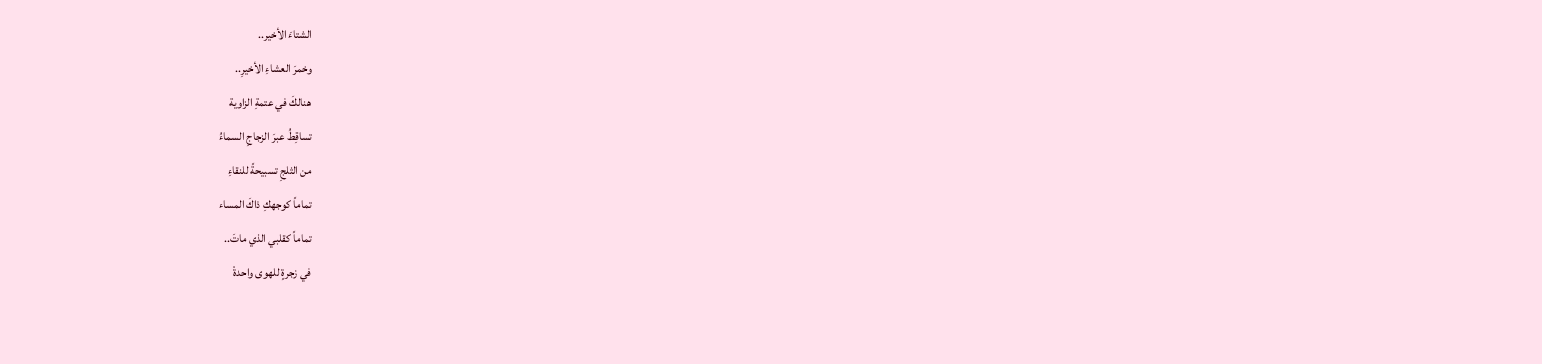الشتاءَ الأخير..
وخمرَ العشاءِ الأخيرِ..
هنالكَ في عتمةِ الزاوية
تساقِطُ عبرَ الزجاجِ السماءُ
من الثلجِ تسبيحةً للنقاءِ
تماماً كوجهكِ ذاكَ المساء
تماماً كقلبي الذي ماتَ..
في زجرةٍ للهوى واحدةْ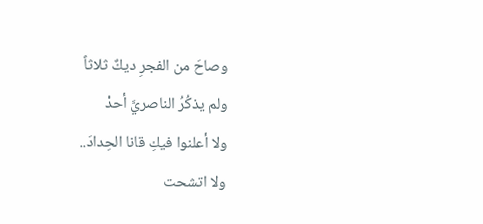وصاحَ من الفجرِ ديكٌ ثلاثاً
ولم يذكُرُ الناصريَّ أحدْ
ولا أعلنوا فيكِ قانا الحِدادَ..
ولا اتشحت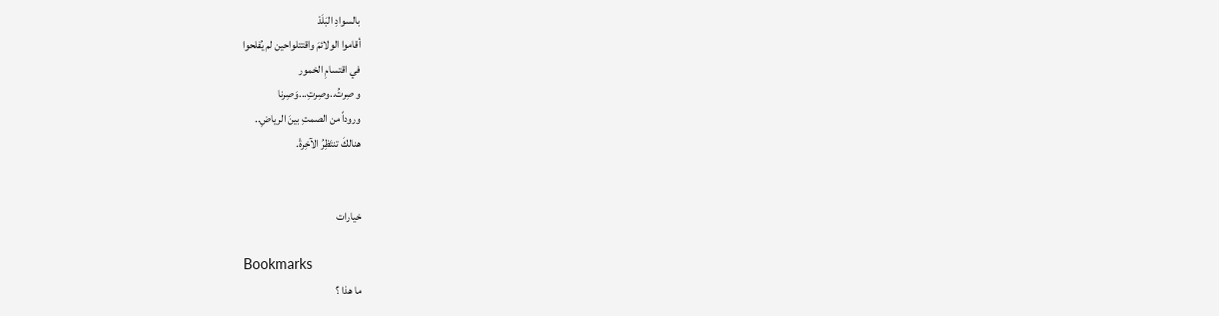بالسوادِ البَلَدْ
أقاموا الولائمَ واقتتلواحين لم يُفلحوا
في اقتسامِ الخمور
و صِرتُ..وصِرتِ...وَصِرنا
وروداً من الصمتِ بينَ الرياضِ..
هنالكَ تنتَظِرُ الآخِرةْ.


خيارات

Bookmarks
ما هذا ؟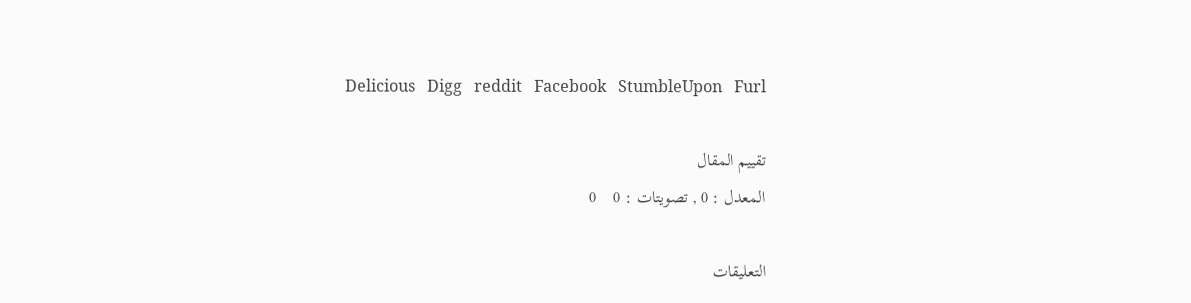Delicious   Digg   reddit   Facebook   StumbleUpon   Furl

تقييم المقال
المعدل : 0 , تصويتات : 0    0

التعليقات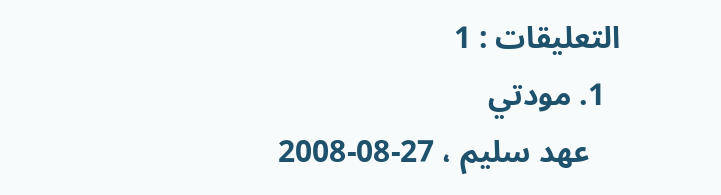التعليقات : 1
  1. مودتي
    عهد سليم ، 27-08-2008